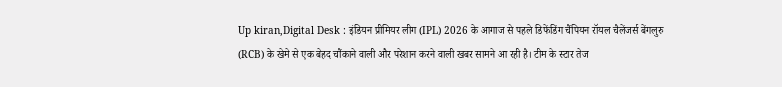Up kiran,Digital Desk : इंडियन प्रीमियर लीग (IPL) 2026 के आगाज से पहले डिफेंडिंग चैंपियन रॉयल चैलेंजर्स बेंगलुरु (RCB) के खेमे से एक बेहद चौंकाने वाली और परेशान करने वाली खबर सामने आ रही है। टीम के स्टार तेज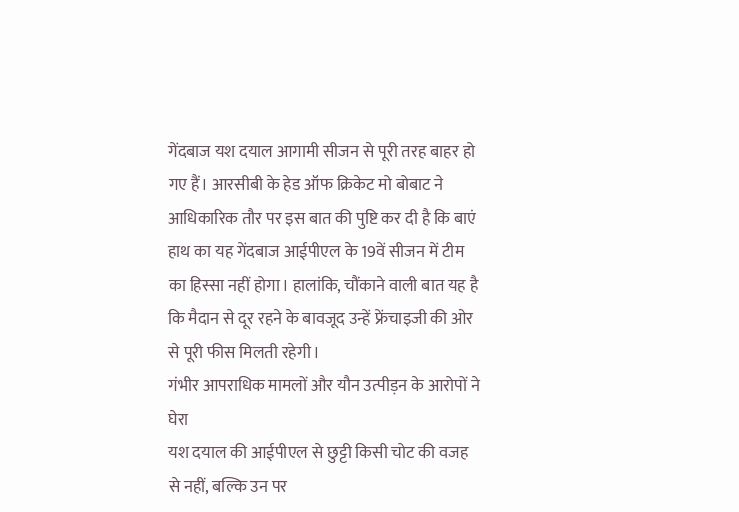गेंदबाज यश दयाल आगामी सीजन से पूरी तरह बाहर हो गए हैं। आरसीबी के हेड ऑफ क्रिकेट मो बोबाट ने आधिकारिक तौर पर इस बात की पुष्टि कर दी है कि बाएं हाथ का यह गेंदबाज आईपीएल के 19वें सीजन में टीम का हिस्सा नहीं होगा। हालांकि, चौंकाने वाली बात यह है कि मैदान से दूर रहने के बावजूद उन्हें फ्रेंचाइजी की ओर से पूरी फीस मिलती रहेगी।
गंभीर आपराधिक मामलों और यौन उत्पीड़न के आरोपों ने घेरा
यश दयाल की आईपीएल से छुट्टी किसी चोट की वजह से नहीं, बल्कि उन पर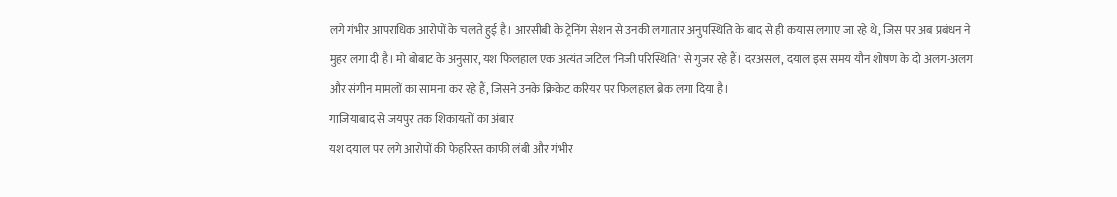लगे गंभीर आपराधिक आरोपों के चलते हुई है। आरसीबी के ट्रेनिंग सेशन से उनकी लगातार अनुपस्थिति के बाद से ही कयास लगाए जा रहे थे, जिस पर अब प्रबंधन ने मुहर लगा दी है। मो बोबाट के अनुसार, यश फिलहाल एक अत्यंत जटिल 'निजी परिस्थिति' से गुजर रहे हैं। दरअसल, दयाल इस समय यौन शोषण के दो अलग-अलग और संगीन मामलों का सामना कर रहे हैं, जिसने उनके क्रिकेट करियर पर फिलहाल ब्रेक लगा दिया है।
गाजियाबाद से जयपुर तक शिकायतों का अंबार
यश दयाल पर लगे आरोपों की फेहरिस्त काफी लंबी और गंभीर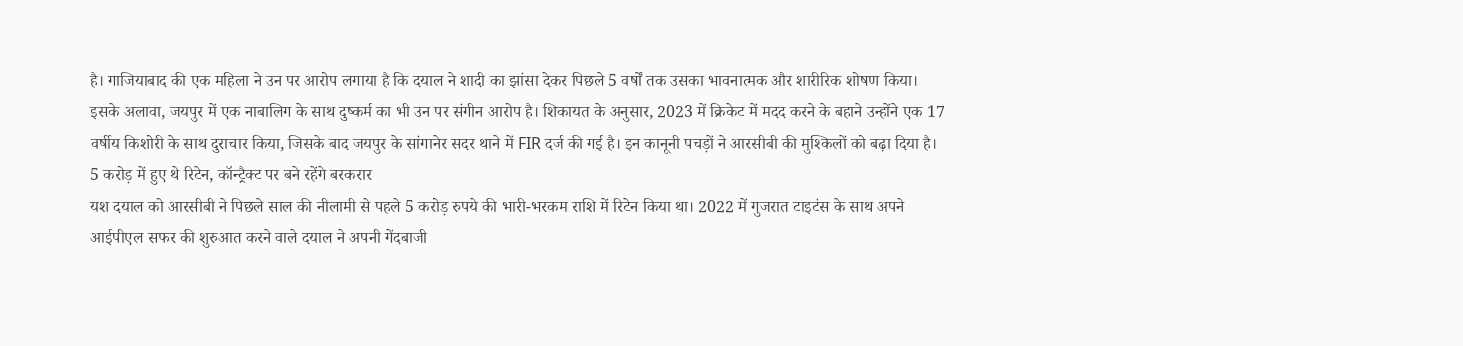है। गाजियाबाद की एक महिला ने उन पर आरोप लगाया है कि दयाल ने शादी का झांसा देकर पिछले 5 वर्षों तक उसका भावनात्मक और शारीरिक शोषण किया। इसके अलावा, जयपुर में एक नाबालिग के साथ दुष्कर्म का भी उन पर संगीन आरोप है। शिकायत के अनुसार, 2023 में क्रिकेट में मदद करने के बहाने उन्होंने एक 17 वर्षीय किशोरी के साथ दुराचार किया, जिसके बाद जयपुर के सांगानेर सदर थाने में FIR दर्ज की गई है। इन कानूनी पचड़ों ने आरसीबी की मुश्किलों को बढ़ा दिया है।
5 करोड़ में हुए थे रिटेन, कॉन्ट्रैक्ट पर बने रहेंगे बरकरार
यश दयाल को आरसीबी ने पिछले साल की नीलामी से पहले 5 करोड़ रुपये की भारी-भरकम राशि में रिटेन किया था। 2022 में गुजरात टाइटंस के साथ अपने आईपीएल सफर की शुरुआत करने वाले दयाल ने अपनी गेंदबाजी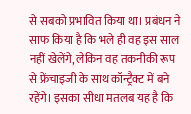से सबको प्रभावित किया था। प्रबंधन ने साफ किया है कि भले ही वह इस साल नहीं खेलेंगे, लेकिन वह तकनीकी रूप से फ्रेंचाइजी के साथ कॉन्ट्रैक्ट में बने रहेंगे। इसका सीधा मतलब यह है कि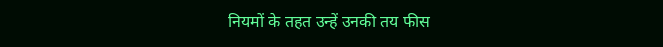नियमों के तहत उन्हें उनकी तय फीस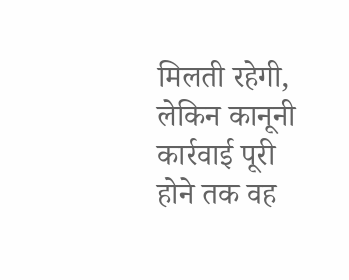मिलती रहेगी, लेकिन कानूनी कार्रवाई पूरी होने तक वह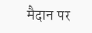मैदान पर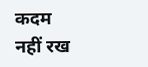कदम नहीं रख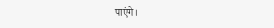पाएंगे।